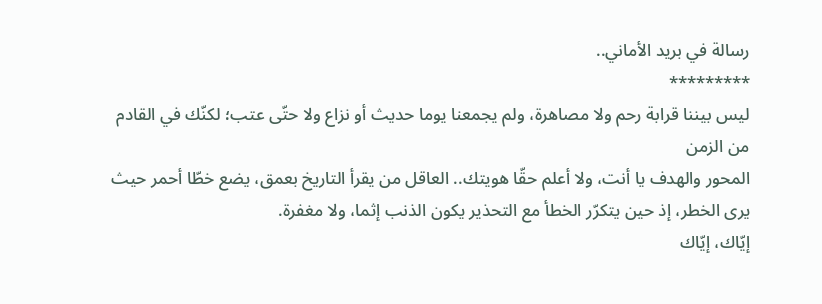رسالة في بريد الأماني..
*********
ليس بيننا قرابة رحم ولا مصاهرة، ولم يجمعنا يوما حديث أو نزاع ولا حتّى عتب؛ لكنّك في القادم من الزمن
المحور والهدف يا أنت، ولا أعلم حقّا هويتك.. العاقل من يقرأ التاريخ بعمق، يضع خطّا أحمر حيث يرى الخطر، إذ حين يتكرّر الخطأ مع التحذير يكون الذنب إثما، ولا مغفرة.
إيّاك، إيّاك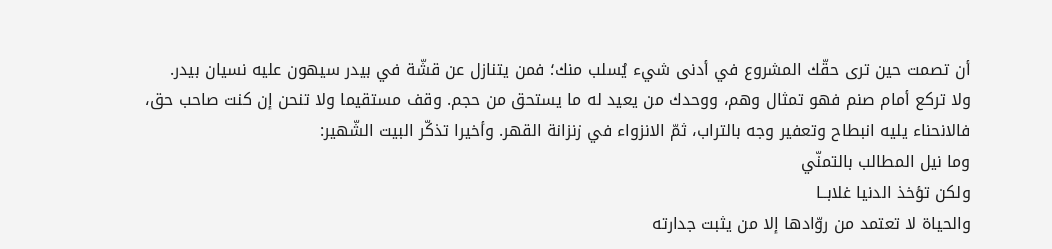أن تصمت حين ترى حقّك المشروع في أدنى شيء يُسلب منك؛ فمن يتنازل عن قشّة في بيدر سيهون عليه نسيان بيدر.
ولا تركع أمام صنم فهو تمثال وهم، ووحدك من يعيد له ما يستحق من حجم. وقف مستقيما ولا تنحن إن كنت صاحب حق، فالانحناء يليه انبطاح وتعفير وجه بالتراب، ثمّ الانزواء في زنزانة القهر. وأخيرا تذكّر البيت الشّهير:
وما نيل المطالب بالتمنّي
ولكن تؤخذ الدنيا غلابــا
والحياة لا تعتمد من روّادها إلا من يثبت جدارته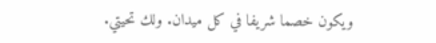ويكون خصما شريفا في كل ميدان. ولك تحيتي.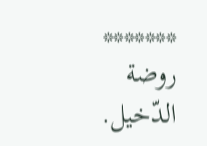*******
روضة الدّخيل.